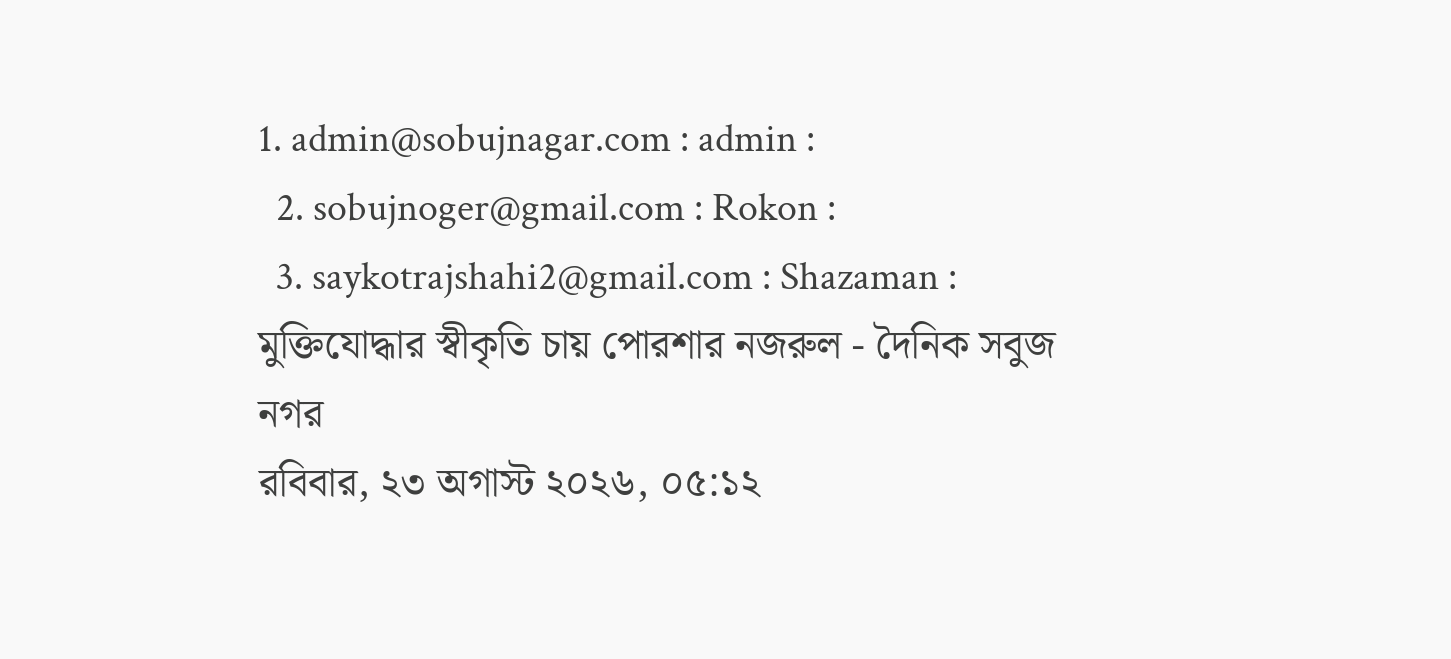1. admin@sobujnagar.com : admin :
  2. sobujnoger@gmail.com : Rokon :
  3. saykotrajshahi2@gmail.com : Shazaman :
মুক্তিযোদ্ধার স্বীকৃতি চায় পোরশার নজরুল - দৈনিক সবুজ নগর
রবিবার, ২৩ অগাস্ট ২০২৬, ০৫:১২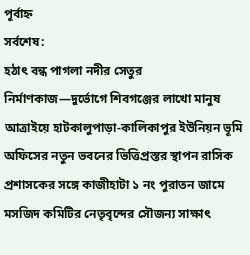পূর্বাহ্ন
সর্বশেষ:
হঠাৎ বন্ধ পাগলা নদীর সেতুর নির্মাণকাজ—দুর্ভোগে শিবগঞ্জের লাখো মানুষ আত্রাইয়ে হাটকালুপাড়া-কালিকাপুর ইউনিয়ন ভূমি অফিসের নতুন ভবনের ভিত্তিপ্রস্তর স্থাপন রাসিক প্রশাসকের সঙ্গে কাজীহাটা ১ নং পুরাতন জামে মসজিদ কমিটির নেতৃবৃন্দের সৌজন্য সাক্ষাৎ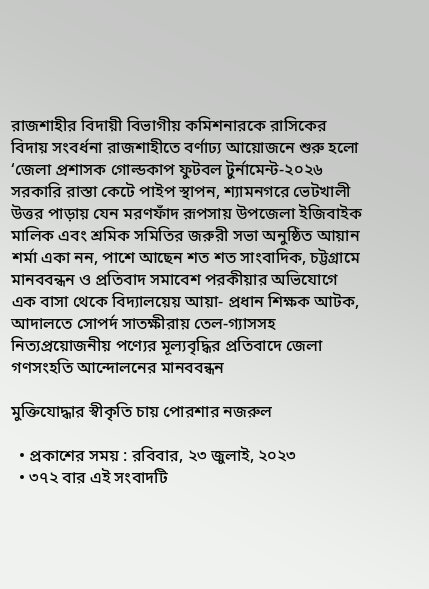রাজশাহীর বিদায়ী বিভাগীয় কমিশনারকে রাসিকের বিদায় সংবর্ধনা রাজশাহীতে বর্ণাঢ্য আয়োজনে শুরু হলো ‘জেলা প্রশাসক গোল্ডকাপ ফুটবল টুর্নামেন্ট-২০২৬ সরকারি রাস্তা কেটে পাইপ স্থাপন, শ্যামনগরে ভেটখালী উত্তর পাড়ায় যেন মরণফাঁদ রূপসায় উপজেলা ইজিবাইক মালিক এবং শ্রমিক সমিতির জরুরী সভা অনুষ্ঠিত আয়ান শর্মা একা নন, পাশে আছেন শত শত সাংবাদিক, চট্টগ্রামে মানববন্ধন ও প্রতিবাদ সমাবেশ পরকীয়ার অভিযোগে এক বাসা থেকে বিদ্যালয়েয় আয়া- প্রধান শিক্ষক আটক, আদালতে সোপর্দ সাতক্ষীরায় তেল-গ্যাসসহ নিত্যপ্রয়োজনীয় পণ্যের মূল্যবৃদ্ধির প্রতিবাদে জেলা গণসংহতি আন্দোলনের মানববন্ধন

মুক্তিযোদ্ধার স্বীকৃতি চায় পোরশার নজরুল

  • প্রকাশের সময় : রবিবার, ২৩ জুলাই, ২০২৩
  • ৩৭২ বার এই সংবাদটি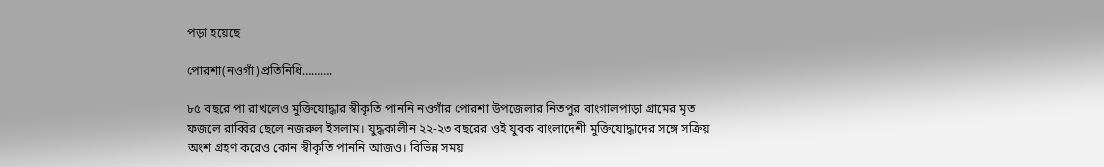পড়া হয়েছে

পোরশা(নওগাঁ)প্রতিনিধি……….

৮৫ বছরে পা রাখলেও মুক্তিযোদ্ধার স্বীকৃতি পাননি নওগাঁর পোরশা উপজেলার নিতপুর বাংগালপাড়া গ্রামের মৃত ফজলে রাব্বির ছেলে নজরুল ইসলাম। যুদ্ধকালীন ২২-২৩ বছরের ওই যুবক বাংলাদেশী মুক্তিযোদ্ধাদের সঙ্গে সক্রিয় অংশ গ্রহণ করেও কোন স্বীকৃতি পাননি আজও। বিভিন্ন সময়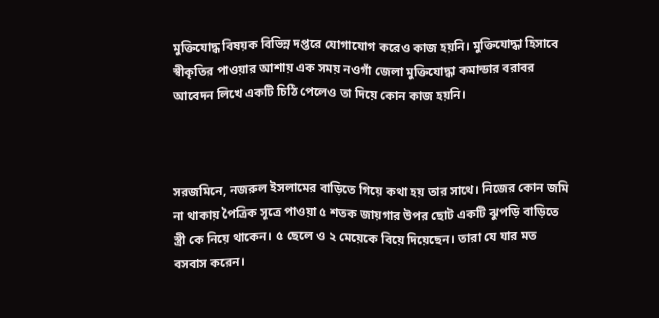মুক্তিযোদ্ধ বিষয়ক বিভিন্ন দপ্তরে যোগাযোগ করেও কাজ হয়নি। মুক্তিযোদ্ধা হিসাবে স্বীকৃতির পাওয়ার আশায় এক সময় নওগাঁ জেলা মুক্তিযোদ্ধা কমান্ডার বরাবর আবেদন লিখে একটি চিঠি পেলেও তা দিয়ে কোন কাজ হয়নি।



সরজমিনে, নজরুল ইসলামের বাড়িতে গিয়ে কথা হয় তার সাথে। নিজের কোন জমি না থাকায় পৈত্রিক সূত্রে পাওয়া ৫ শতক জায়গার উপর ছোট একটি ঝুপড়ি বাড়িতে স্ত্রী কে নিয়ে থাকেন। ৫ ছেলে ও ২ মেয়েকে বিয়ে দিয়েছেন। তারা যে যার মত বসবাস করেন।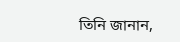তিনি জানান,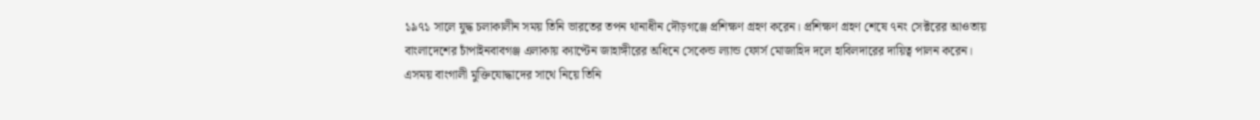১৯৭১ সালে যুদ্ধ চলাকালীন সময় তিনি ভারতের তপন থানাধীন দৌড়গঞ্জে প্রশিক্ষণ গ্রহণ করেন। প্রশিক্ষণ গ্রহণ শেষে ৭নং সেক্টরের আওতায় বাংলাদেশের চাঁপাইনবাবগঞ্জ এলাকায় ক্যাপ্টেন জাহাঙ্গীরের অধিনে সেকেন্ড ল্যান্ড ফোর্স মোজাহিদ দলে হাবিলদারের দায়িত্ব পালন করেন। এসময় বাংগালী মুক্তিযোদ্ধাদের সাথে নিয়ে তিনি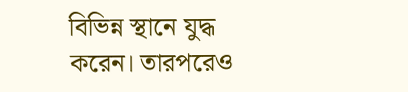বিভিন্ন স্থানে যুদ্ধ করেন। তারপরেও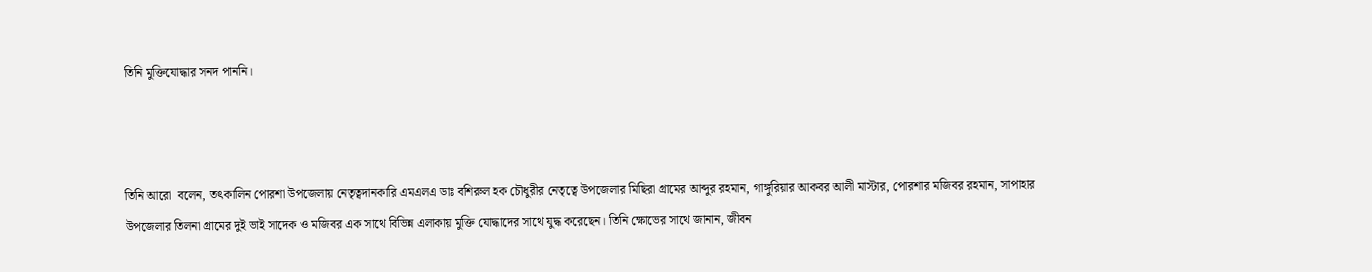তিনি মুক্তিযোদ্ধার সনদ পাননি।



তিনি আরো  বলেন, তৎকালিন পোরশা উপজেলায় নেতৃত্বদানকারি এমএলএ ডাঃ বশিরুল হক চৌধুরীর নেতৃত্বে উপজেলার মিছিরা গ্রামের আব্দুর রহমান, গাঙ্গুরিয়ার আকবর আলী মাস্টার, পোরশার মজিবর রহমান, সাপাহার উপজেলার তিলনা গ্রামের দুই ভাই সাদেক ও মজিবর এক সাথে বিভিন্ন এলাকায় মুক্তি যোদ্ধাদের সাথে যুদ্ধ করেছেন। তিনি ক্ষোভের সাথে জানান, জীবন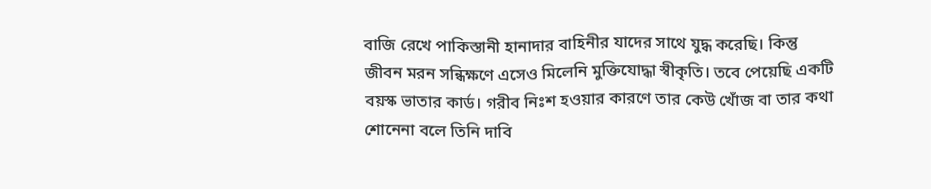বাজি রেখে পাকিস্তানী হানাদার বাহিনীর যাদের সাথে যুদ্ধ করেছি। কিন্তু জীবন মরন সন্ধিক্ষণে এসেও মিলেনি মুক্তিযোদ্ধা স্বীকৃতি। তবে পেয়েছি একটি বয়স্ক ভাতার কার্ড। গরীব নিঃশ হওয়ার কারণে তার কেউ খোঁজ বা তার কথা শোনেনা বলে তিনি দাবি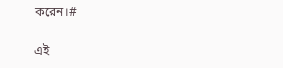করেন।#

এই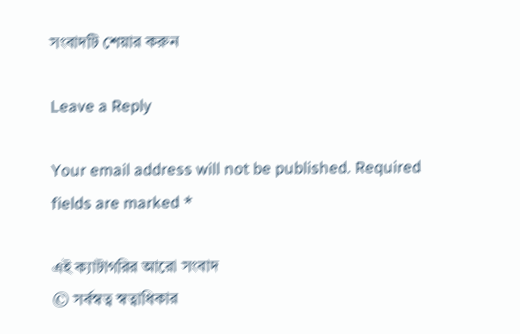সংবাদটি শেয়ার করুন

Leave a Reply

Your email address will not be published. Required fields are marked *

এই ক্যাটাগরির আরো সংবাদ
© সর্বস্বত্ব স্বত্বাধিকার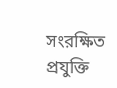সংরক্ষিত
প্রযুক্তি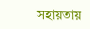সহায়তায়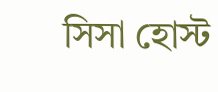সিসা হোস্ট